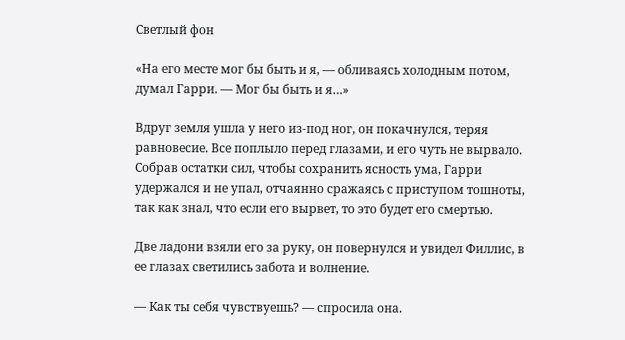Светлый фон

«На его месте мог бы быть и я, — обливаясь холодным потом, думал Гарри. — Мог бы быть и я…»

Вдруг земля ушла у него из-под ног, он покачнулся, теряя равновесие. Все поплыло перед глазами, и его чуть не вырвало. Собрав остатки сил, чтобы сохранить ясность ума, Гарри удержался и не упал, отчаянно сражаясь с приступом тошноты, так как знал, что если его вырвет, то это будет его смертью.

Две ладони взяли его за руку, он повернулся и увидел Филлис, в ее глазах светились забота и волнение.

— Как ты себя чувствуешь? — спросила она.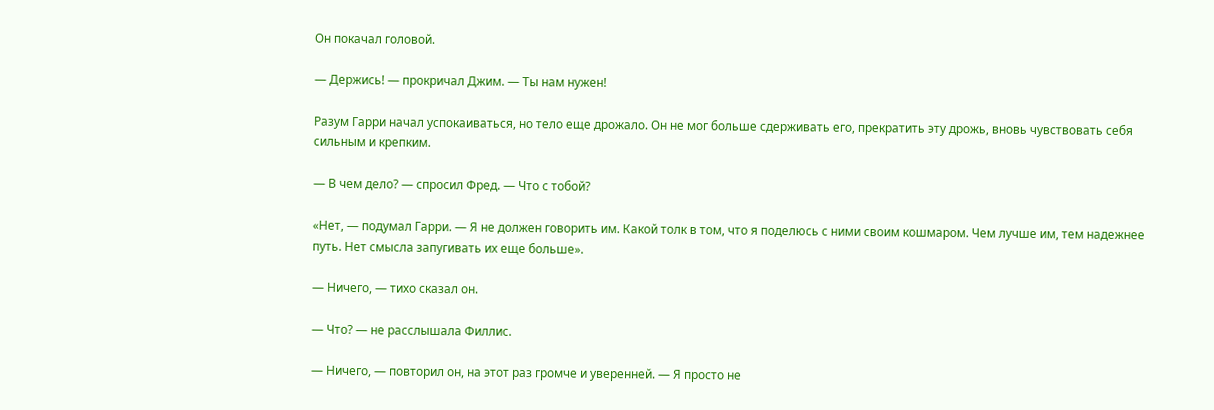Он покачал головой.

— Держись! — прокричал Джим. — Ты нам нужен!

Разум Гарри начал успокаиваться, но тело еще дрожало. Он не мог больше сдерживать его, прекратить эту дрожь, вновь чувствовать себя сильным и крепким.

— В чем дело? — спросил Фред. — Что с тобой?

«Нет, — подумал Гарри. — Я не должен говорить им. Какой толк в том, что я поделюсь с ними своим кошмаром. Чем лучше им, тем надежнее путь. Нет смысла запугивать их еще больше».

— Ничего, — тихо сказал он.

— Что? — не расслышала Филлис.

— Ничего, — повторил он, на этот раз громче и уверенней. — Я просто не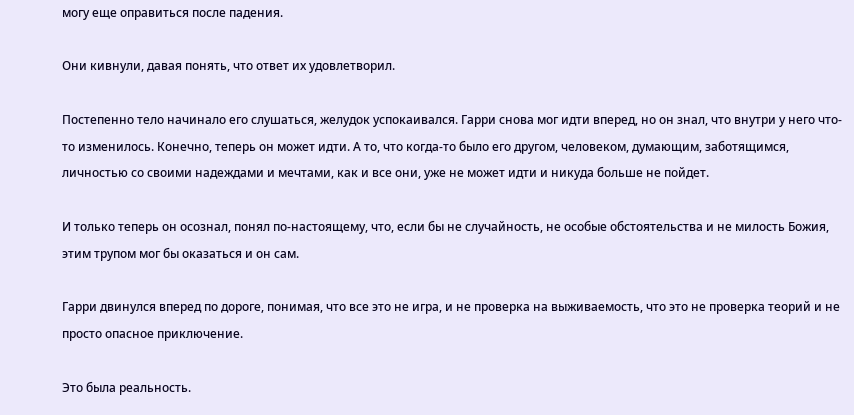могу еще оправиться после падения.

Они кивнули, давая понять, что ответ их удовлетворил.

Постепенно тело начинало его слушаться, желудок успокаивался. Гарри снова мог идти вперед, но он знал, что внутри у него что-то изменилось. Конечно, теперь он может идти. А то, что когда-то было его другом, человеком, думающим, заботящимся, личностью со своими надеждами и мечтами, как и все они, уже не может идти и никуда больше не пойдет.

И только теперь он осознал, понял по-настоящему, что, если бы не случайность, не особые обстоятельства и не милость Божия, этим трупом мог бы оказаться и он сам.

Гарри двинулся вперед по дороге, понимая, что все это не игра, и не проверка на выживаемость, что это не проверка теорий и не просто опасное приключение.

Это была реальность.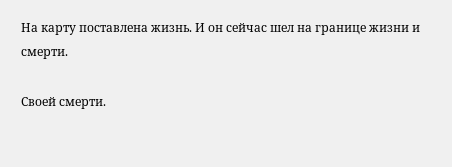На карту поставлена жизнь. И он сейчас шел на границе жизни и смерти.

Своей смерти.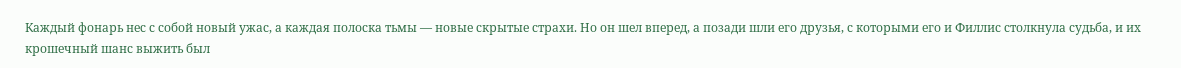Каждый фонарь нес с собой новый ужас, а каждая полоска тьмы — новые скрытые страхи. Но он шел вперед, а позади шли его друзья, с которыми его и Филлис столкнула судьба, и их крошечный шанс выжить был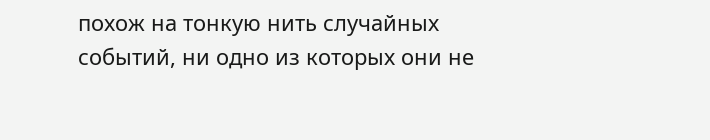похож на тонкую нить случайных событий, ни одно из которых они не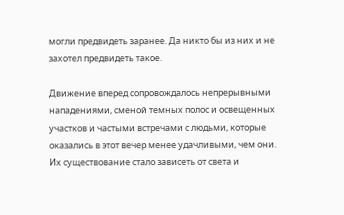могли предвидеть заранее. Да никто бы из них и не захотел предвидеть такое.

Движение вперед сопровождалось непрерывными нападениями, сменой темных полос и освещенных участков и частыми встречами с людьми, которые оказались в этот вечер менее удачливыми, чем они. Их существование стало зависеть от света и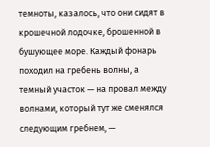темноты, казалось, что они сидят в крошечной лодочке, брошенной в бушующее море. Каждый фонарь походил на гребень волны, а темный участок — на провал между волнами, который тут же сменялся следующим гребнем, —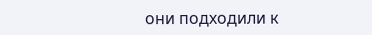они подходили к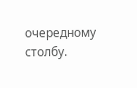очередному столбу.